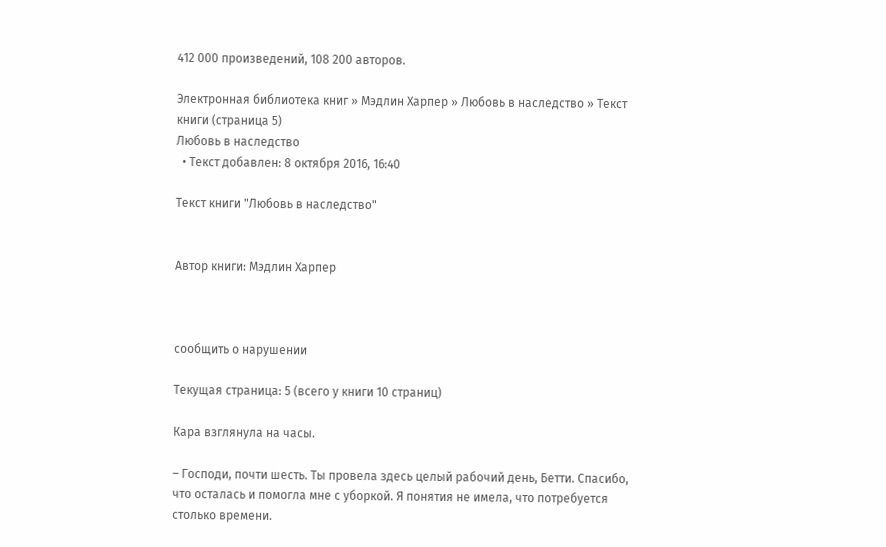412 000 произведений, 108 200 авторов.

Электронная библиотека книг » Мэдлин Харпер » Любовь в наследство » Текст книги (страница 5)
Любовь в наследство
  • Текст добавлен: 8 октября 2016, 16:40

Текст книги "Любовь в наследство"


Автор книги: Мэдлин Харпер



сообщить о нарушении

Текущая страница: 5 (всего у книги 10 страниц)

Кара взглянула на часы.

– Господи, почти шесть. Ты провела здесь целый рабочий день, Бетти. Спасибо, что осталась и помогла мне с уборкой. Я понятия не имела, что потребуется столько времени.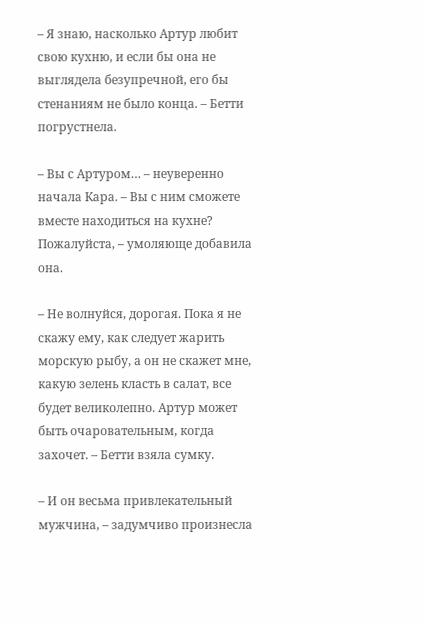– Я знаю, насколько Артур любит свою кухню, и если бы она не выглядела безупречной, его бы стенаниям не было конца. – Бетти погрустнела.

– Вы с Артуром… – неуверенно начала Кара. – Вы с ним сможете вместе находиться на кухне? Пожалуйста, – умоляюще добавила она.

– Не волнуйся, дорогая. Пока я не скажу ему, как следует жарить морскую рыбу, а он не скажет мне, какую зелень класть в салат, все будет великолепно. Артур может быть очаровательным, когда захочет. – Бетти взяла сумку.

– И он весьма привлекательный мужчина, – задумчиво произнесла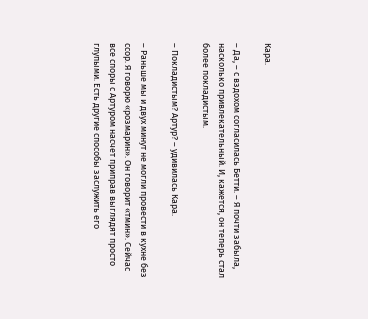Кара.

– Да, – с вздохом согласилась Бетти. – Я почти забыла, насколько привлекательный. И, кажется, он теперь стал более покладистым.

– Покладистым? Артур? – удивилась Кара.

– Раньше мы и двух минут не могли провести в кухне без ссор. Я говорю «розмарин». Он говорит «тмин». Сейчас все споры с Артуром насчет приправ выглядят просто глупыми. Есть другие способы заслужить его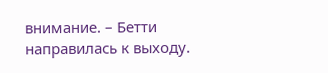внимание. – Бетти направилась к выходу.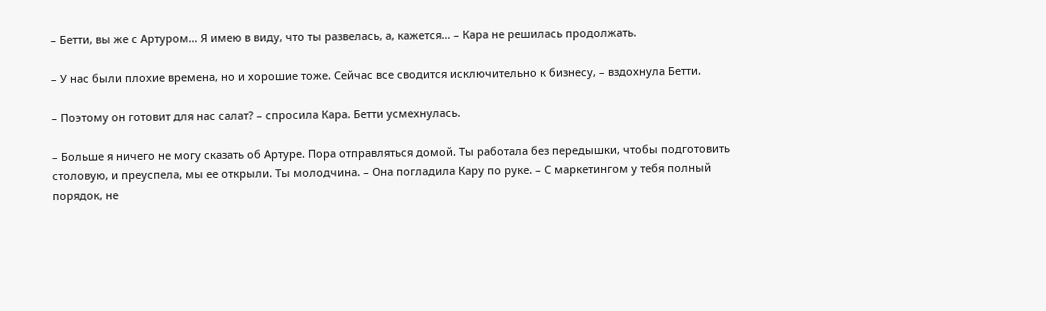– Бетти, вы же с Артуром… Я имею в виду, что ты развелась, а, кажется… – Кара не решилась продолжать.

– У нас были плохие времена, но и хорошие тоже. Сейчас все сводится исключительно к бизнесу, – вздохнула Бетти.

– Поэтому он готовит для нас салат? – спросила Кара. Бетти усмехнулась.

– Больше я ничего не могу сказать об Артуре. Пора отправляться домой. Ты работала без передышки, чтобы подготовить столовую, и преуспела, мы ее открыли. Ты молодчина. – Она погладила Кару по руке. – С маркетингом у тебя полный порядок, не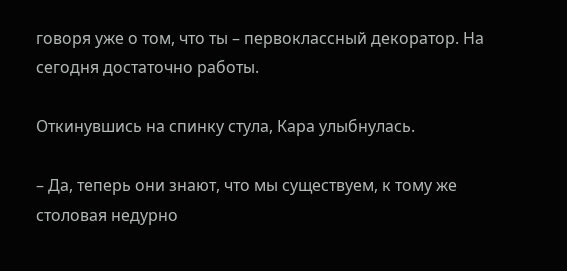говоря уже о том, что ты – первоклассный декоратор. На сегодня достаточно работы.

Откинувшись на спинку стула, Кара улыбнулась.

– Да, теперь они знают, что мы существуем, к тому же столовая недурно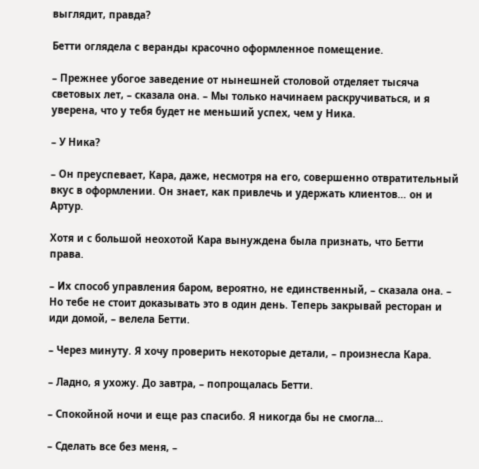выглядит, правда?

Бетти оглядела с веранды красочно оформленное помещение.

– Прежнее убогое заведение от нынешней столовой отделяет тысяча световых лет, – сказала она. – Мы только начинаем раскручиваться, и я уверена, что у тебя будет не меньший успех, чем у Ника.

– У Ника?

– Он преуспевает, Кара, даже, несмотря на его, совершенно отвратительный вкус в оформлении. Он знает, как привлечь и удержать клиентов… он и Артур.

Хотя и с большой неохотой Кара вынуждена была признать, что Бетти права.

– Их способ управления баром, вероятно, не единственный, – сказала она. – Но тебе не стоит доказывать это в один день. Теперь закрывай ресторан и иди домой, – велела Бетти.

– Через минуту. Я хочу проверить некоторые детали, – произнесла Кара.

– Ладно, я ухожу. До завтра, – попрощалась Бетти.

– Спокойной ночи и еще раз спасибо. Я никогда бы не смогла…

– Сделать все без меня, –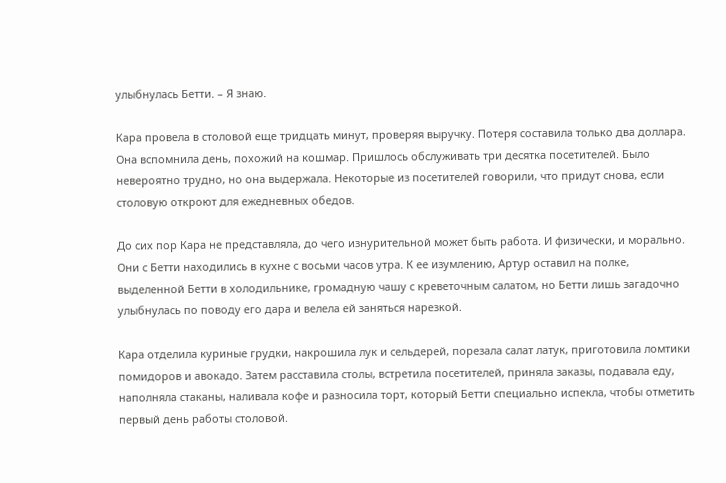улыбнулась Бетти. – Я знаю.

Кара провела в столовой еще тридцать минут, проверяя выручку. Потеря составила только два доллара. Она вспомнила день, похожий на кошмар. Пришлось обслуживать три десятка посетителей. Было невероятно трудно, но она выдержала. Некоторые из посетителей говорили, что придут снова, если столовую откроют для ежедневных обедов.

До сих пор Кара не представляла, до чего изнурительной может быть работа. И физически, и морально. Они с Бетти находились в кухне с восьми часов утра. К ее изумлению, Артур оставил на полке, выделенной Бетти в холодильнике, громадную чашу с креветочным салатом, но Бетти лишь загадочно улыбнулась по поводу его дара и велела ей заняться нарезкой.

Кара отделила куриные грудки, накрошила лук и сельдерей, порезала салат латук, приготовила ломтики помидоров и авокадо. Затем расставила столы, встретила посетителей, приняла заказы, подавала еду, наполняла стаканы, наливала кофе и разносила торт, который Бетти специально испекла, чтобы отметить первый день работы столовой.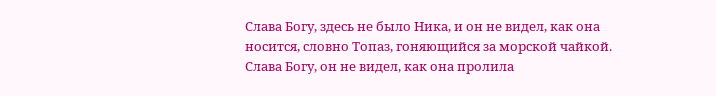Слава Богу, здесь не было Ника, и он не видел, как она носится, словно Топаз, гоняющийся за морской чайкой. Слава Богу, он не видел, как она пролила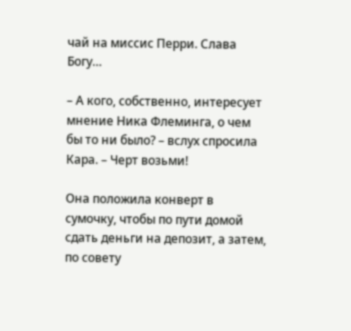чай на миссис Перри. Слава Богу…

– А кого, собственно, интересует мнение Ника Флеминга, о чем бы то ни было? – вслух спросила Кара. – Черт возьми!

Она положила конверт в сумочку, чтобы по пути домой сдать деньги на депозит, а затем, по совету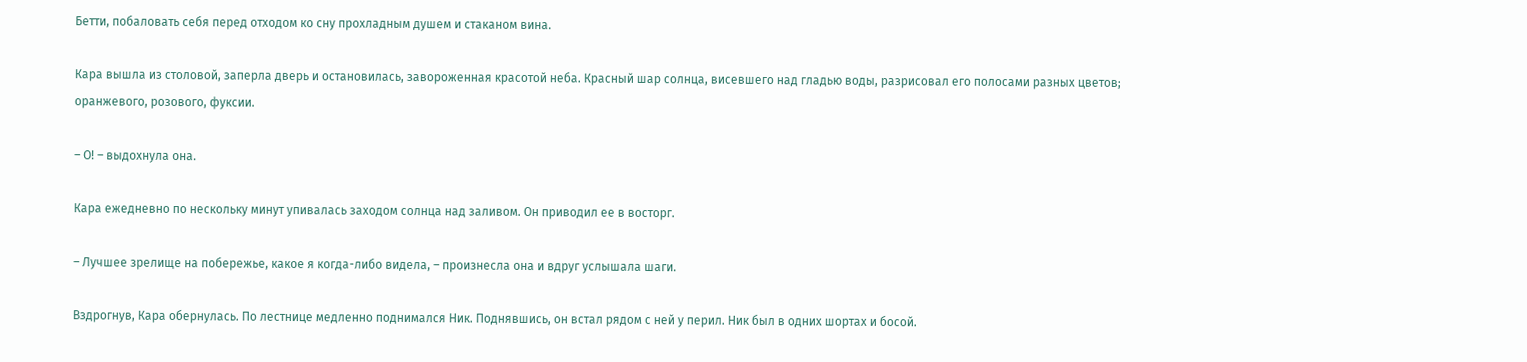Бетти, побаловать себя перед отходом ко сну прохладным душем и стаканом вина.

Кара вышла из столовой, заперла дверь и остановилась, завороженная красотой неба. Красный шар солнца, висевшего над гладью воды, разрисовал его полосами разных цветов; оранжевого, розового, фуксии.

– О! – выдохнула она.

Кара ежедневно по нескольку минут упивалась заходом солнца над заливом. Он приводил ее в восторг.

– Лучшее зрелище на побережье, какое я когда-либо видела, – произнесла она и вдруг услышала шаги.

Вздрогнув, Кара обернулась. По лестнице медленно поднимался Ник. Поднявшись, он встал рядом с ней у перил. Ник был в одних шортах и босой.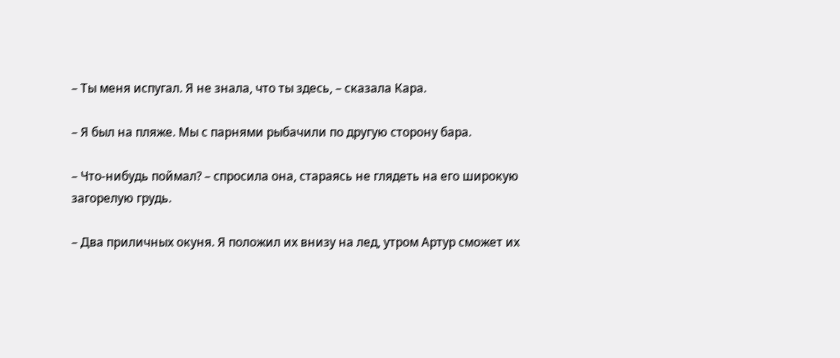– Ты меня испугал. Я не знала, что ты здесь, – сказала Кара.

– Я был на пляже. Мы с парнями рыбачили по другую сторону бара.

– Что-нибудь поймал? – спросила она, стараясь не глядеть на его широкую загорелую грудь.

– Два приличных окуня. Я положил их внизу на лед, утром Артур сможет их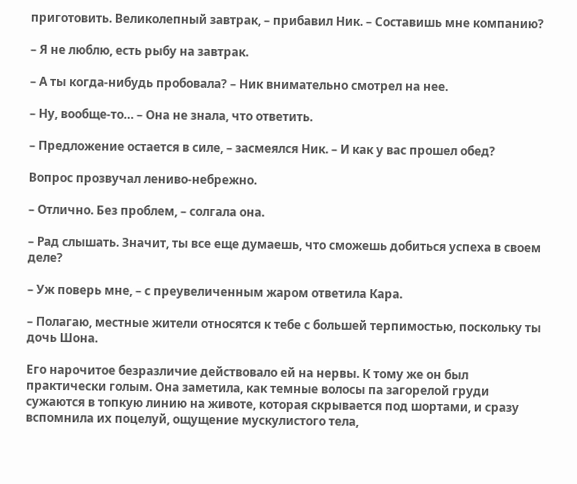приготовить. Великолепный завтрак, – прибавил Ник. – Составишь мне компанию?

– Я не люблю, есть рыбу на завтрак.

– А ты когда-нибудь пробовала? – Ник внимательно смотрел на нее.

– Ну, вообще-то… – Она не знала, что ответить.

– Предложение остается в силе, – засмеялся Ник. – И как у вас прошел обед?

Вопрос прозвучал лениво-небрежно.

– Отлично. Без проблем, – солгала она.

– Рад слышать. Значит, ты все еще думаешь, что сможешь добиться успеха в своем деле?

– Уж поверь мне, – с преувеличенным жаром ответила Кара.

– Полагаю, местные жители относятся к тебе с большей терпимостью, поскольку ты дочь Шона.

Его нарочитое безразличие действовало ей на нервы. К тому же он был практически голым. Она заметила, как темные волосы па загорелой груди сужаются в топкую линию на животе, которая скрывается под шортами, и сразу вспомнила их поцелуй, ощущение мускулистого тела,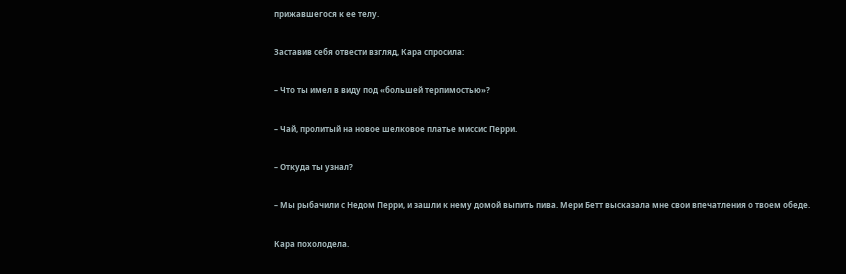прижавшегося к ее телу.

Заставив себя отвести взгляд, Кара спросила:

– Что ты имел в виду под «большей терпимостью»?

– Чай, пролитый на новое шелковое платье миссис Перри.

– Откуда ты узнал?

– Мы рыбачили с Недом Перри, и зашли к нему домой выпить пива. Мери Бетт высказала мне свои впечатления о твоем обеде.

Кара похолодела.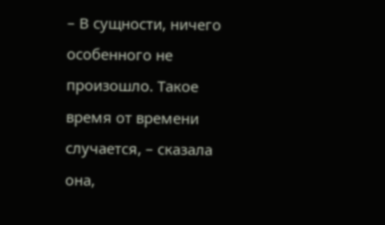– В сущности, ничего особенного не произошло. Такое время от времени случается, – сказала она,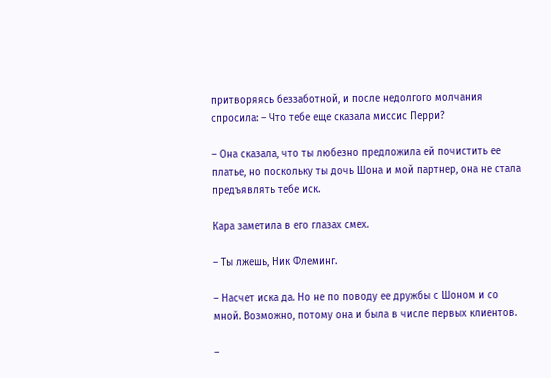притворяясь беззаботной, и после недолгого молчания спросила: – Что тебе еще сказала миссис Перри?

– Она сказала, что ты любезно предложила ей почистить ее платье, но поскольку ты дочь Шона и мой партнер, она не стала предъявлять тебе иск.

Кара заметила в его глазах смех.

– Ты лжешь, Ник Флеминг.

– Насчет иска да. Но не по поводу ее дружбы с Шоном и со мной. Возможно, потому она и была в числе первых клиентов.

–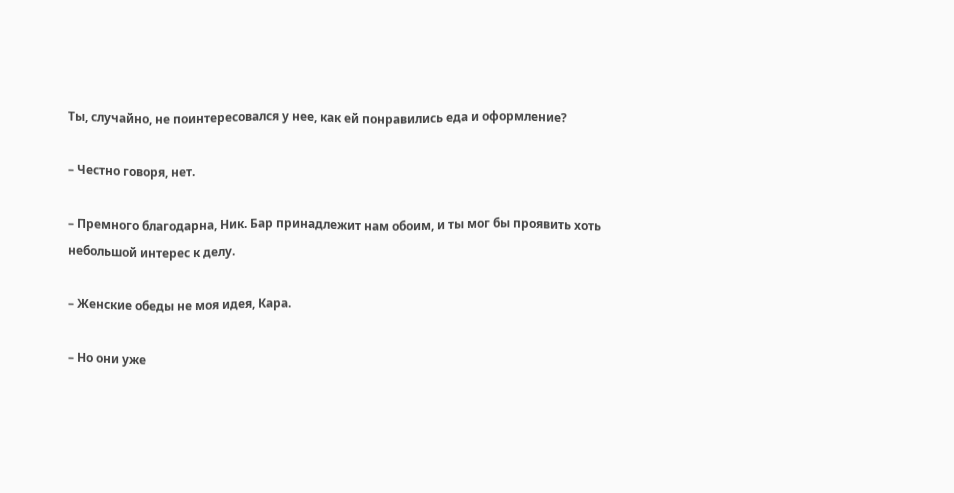Ты, случайно, не поинтересовался у нее, как ей понравились еда и оформление?

– Честно говоря, нет.

– Премного благодарна, Ник. Бар принадлежит нам обоим, и ты мог бы проявить хоть небольшой интерес к делу.

– Женские обеды не моя идея, Кара.

– Но они уже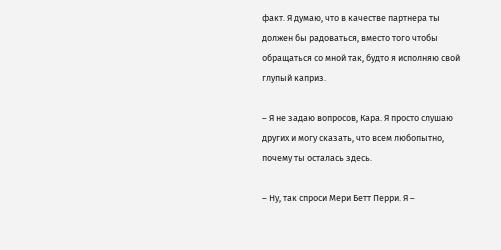факт. Я думаю, что в качестве партнера ты должен бы радоваться, вместо того чтобы обращаться со мной так, будто я исполняю свой глупый каприз.

– Я не задаю вопросов, Кара. Я просто слушаю других и могу сказать, что всем любопытно, почему ты осталась здесь.

– Ну, так спроси Мери Бетт Перри. Я –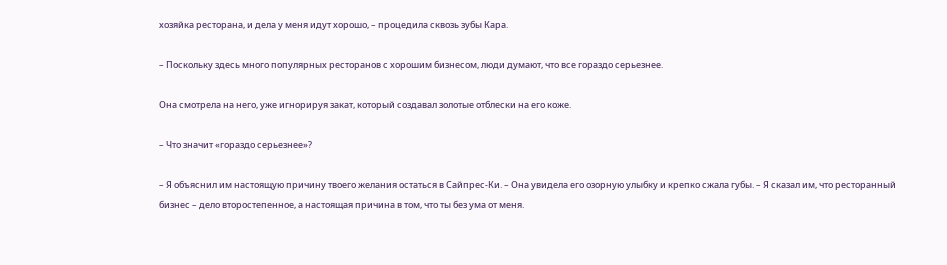хозяйка ресторана, и дела у меня идут хорошо, – процедила сквозь зубы Кара.

– Поскольку здесь много популярных ресторанов с хорошим бизнесом, люди думают, что все гораздо серьезнее.

Она смотрела на него, уже игнорируя закат, который создавал золотые отблески на его коже.

– Что значит «гораздо серьезнее»?

– Я объяснил им настоящую причину твоего желания остаться в Сайпрес-Ки. – Она увидела его озорную улыбку и крепко сжала губы. – Я сказал им, что ресторанный бизнес – дело второстепенное, а настоящая причина в том, что ты без ума от меня.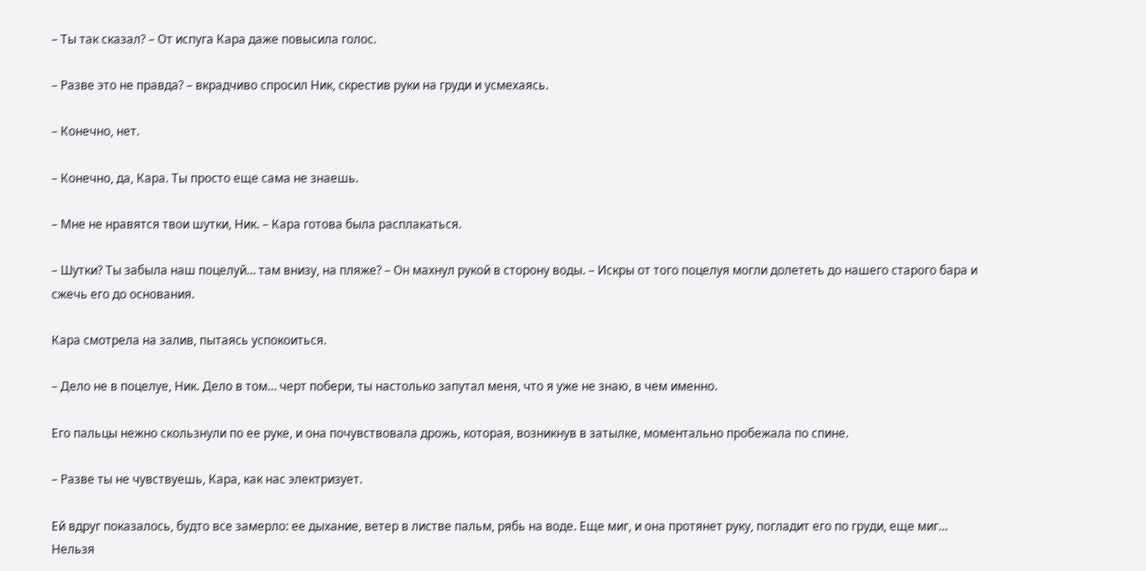– Ты так сказал? – От испуга Кара даже повысила голос.

– Разве это не правда? – вкрадчиво спросил Ник, скрестив руки на груди и усмехаясь.

– Конечно, нет.

– Конечно, да, Кара. Ты просто еще сама не знаешь.

– Мне не нравятся твои шутки, Ник. – Кара готова была расплакаться.

– Шутки? Ты забыла наш поцелуй… там внизу, на пляже? – Он махнул рукой в сторону воды. – Искры от того поцелуя могли долететь до нашего старого бара и сжечь его до основания.

Кара смотрела на залив, пытаясь успокоиться.

– Дело не в поцелуе, Ник. Дело в том… черт побери, ты настолько запутал меня, что я уже не знаю, в чем именно.

Его пальцы нежно скользнули по ее руке, и она почувствовала дрожь, которая, возникнув в затылке, моментально пробежала по спине.

– Разве ты не чувствуешь, Кара, как нас электризует.

Ей вдруг показалось, будто все замерло: ее дыхание, ветер в листве пальм, рябь на воде. Еще миг, и она протянет руку, погладит его по груди, еще миг… Нельзя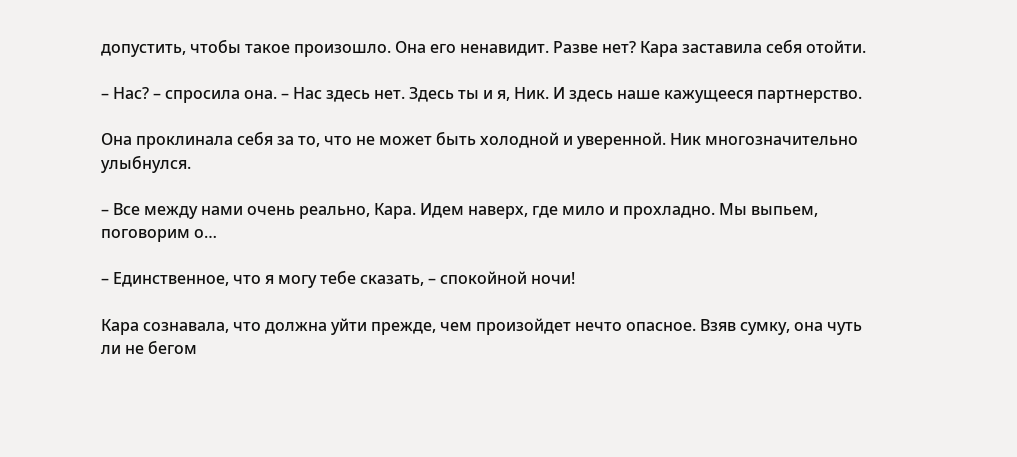допустить, чтобы такое произошло. Она его ненавидит. Разве нет? Кара заставила себя отойти.

– Нас? – спросила она. – Нас здесь нет. Здесь ты и я, Ник. И здесь наше кажущееся партнерство.

Она проклинала себя за то, что не может быть холодной и уверенной. Ник многозначительно улыбнулся.

– Все между нами очень реально, Кара. Идем наверх, где мило и прохладно. Мы выпьем, поговорим о…

– Единственное, что я могу тебе сказать, – спокойной ночи!

Кара сознавала, что должна уйти прежде, чем произойдет нечто опасное. Взяв сумку, она чуть ли не бегом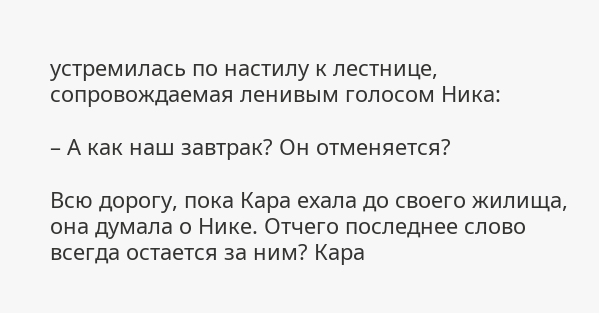устремилась по настилу к лестнице, сопровождаемая ленивым голосом Ника:

– А как наш завтрак? Он отменяется?

Всю дорогу, пока Кара ехала до своего жилища, она думала о Нике. Отчего последнее слово всегда остается за ним? Кара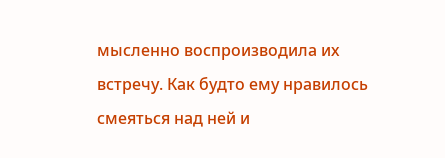мысленно воспроизводила их встречу. Как будто ему нравилось смеяться над ней и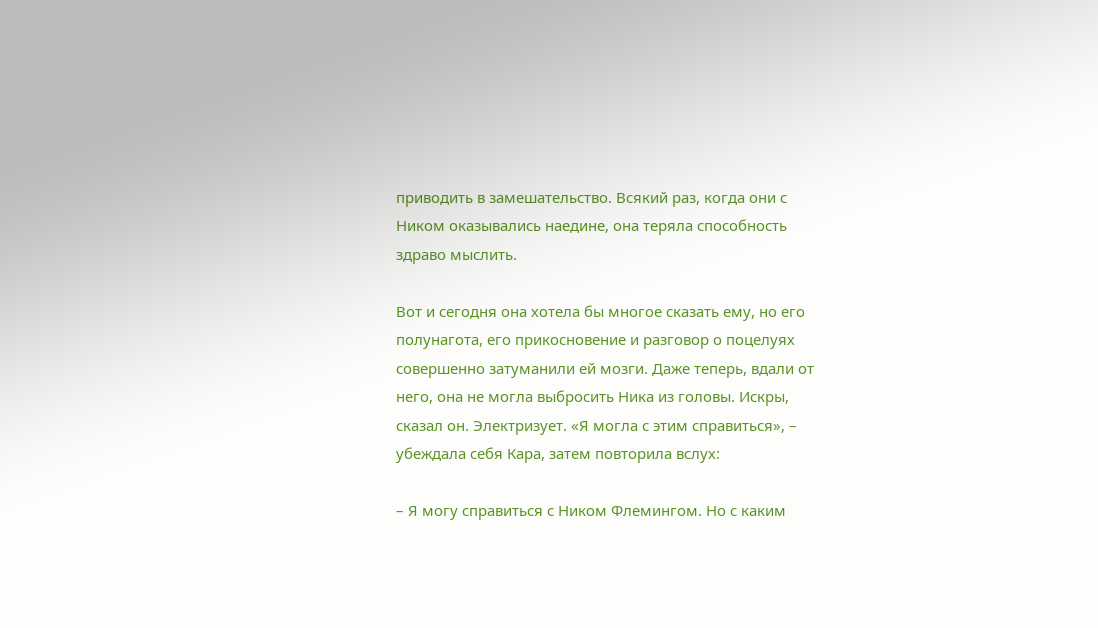приводить в замешательство. Всякий раз, когда они с Ником оказывались наедине, она теряла способность здраво мыслить.

Вот и сегодня она хотела бы многое сказать ему, но его полунагота, его прикосновение и разговор о поцелуях совершенно затуманили ей мозги. Даже теперь, вдали от него, она не могла выбросить Ника из головы. Искры, сказал он. Электризует. «Я могла с этим справиться», – убеждала себя Кара, затем повторила вслух:

– Я могу справиться с Ником Флемингом. Но с каким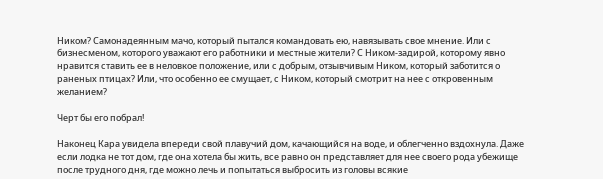Ником? Самонадеянным мачо, который пытался командовать ею, навязывать свое мнение. Или с бизнесменом, которого уважают его работники и местные жители? С Ником-задирой, которому явно нравится ставить ее в неловкое положение, или с добрым, отзывчивым Ником, который заботится о раненых птицах? Или, что особенно ее смущает, с Ником, который смотрит на нее с откровенным желанием?

Черт бы его побрал!

Наконец Кара увидела впереди свой плавучий дом, качающийся на воде, и облегченно вздохнула. Даже если лодка не тот дом, где она хотела бы жить, все равно он представляет для нее своего рода убежище после трудного дня, где можно лечь и попытаться выбросить из головы всякие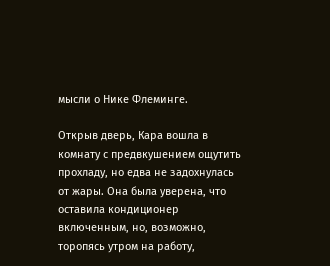мысли о Нике Флеминге.

Открыв дверь, Кара вошла в комнату с предвкушением ощутить прохладу, но едва не задохнулась от жары. Она была уверена, что оставила кондиционер включенным, но, возможно, торопясь утром на работу,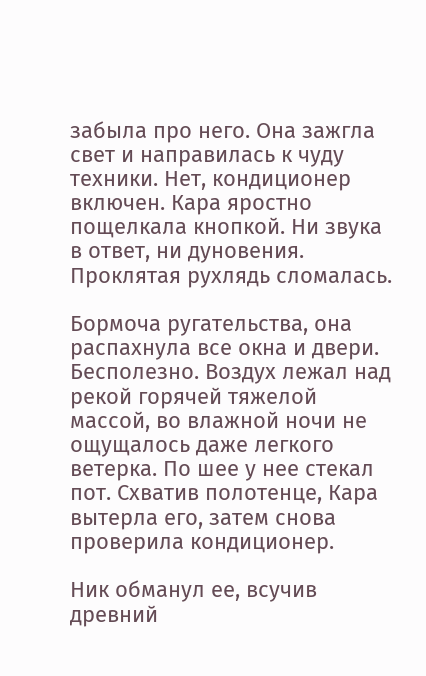забыла про него. Она зажгла свет и направилась к чуду техники. Нет, кондиционер включен. Кара яростно пощелкала кнопкой. Ни звука в ответ, ни дуновения. Проклятая рухлядь сломалась.

Бормоча ругательства, она распахнула все окна и двери. Бесполезно. Воздух лежал над рекой горячей тяжелой массой, во влажной ночи не ощущалось даже легкого ветерка. По шее у нее стекал пот. Схватив полотенце, Кара вытерла его, затем снова проверила кондиционер.

Ник обманул ее, всучив древний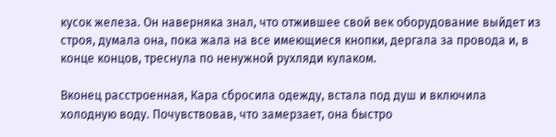кусок железа. Он наверняка знал, что отжившее свой век оборудование выйдет из строя, думала она, пока жала на все имеющиеся кнопки, дергала за провода и, в конце концов, треснула по ненужной рухляди кулаком.

Вконец расстроенная, Кара сбросила одежду, встала под душ и включила холодную воду. Почувствовав, что замерзает, она быстро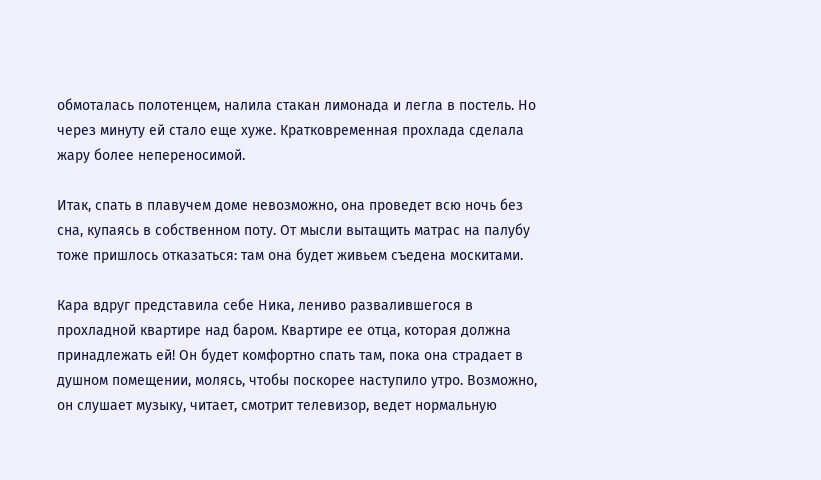обмоталась полотенцем, налила стакан лимонада и легла в постель. Но через минуту ей стало еще хуже. Кратковременная прохлада сделала жару более непереносимой.

Итак, спать в плавучем доме невозможно, она проведет всю ночь без сна, купаясь в собственном поту. От мысли вытащить матрас на палубу тоже пришлось отказаться: там она будет живьем съедена москитами.

Кара вдруг представила себе Ника, лениво развалившегося в прохладной квартире над баром. Квартире ее отца, которая должна принадлежать ей! Он будет комфортно спать там, пока она страдает в душном помещении, молясь, чтобы поскорее наступило утро. Возможно, он слушает музыку, читает, смотрит телевизор, ведет нормальную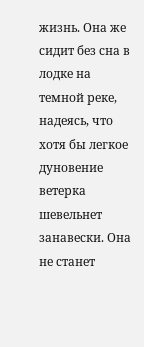жизнь. Она же сидит без сна в лодке на темной реке, надеясь, что хотя бы легкое дуновение ветерка шевельнет занавески. Она не станет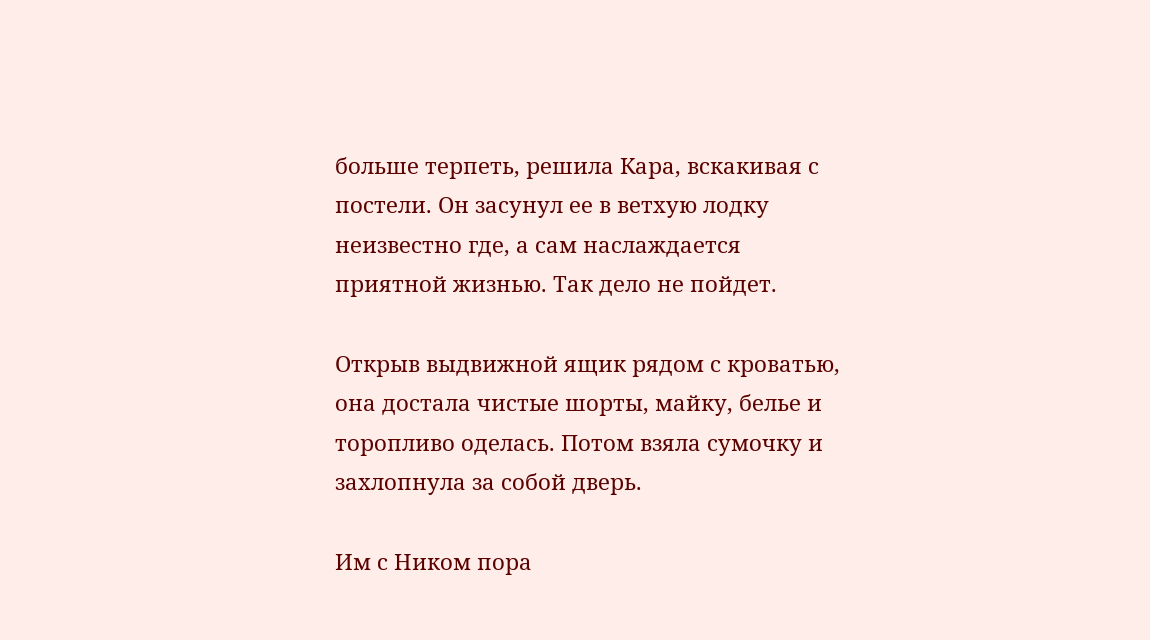больше терпеть, решила Кара, вскакивая с постели. Он засунул ее в ветхую лодку неизвестно где, а сам наслаждается приятной жизнью. Так дело не пойдет.

Открыв выдвижной ящик рядом с кроватью, она достала чистые шорты, майку, белье и торопливо оделась. Потом взяла сумочку и захлопнула за собой дверь.

Им с Ником пора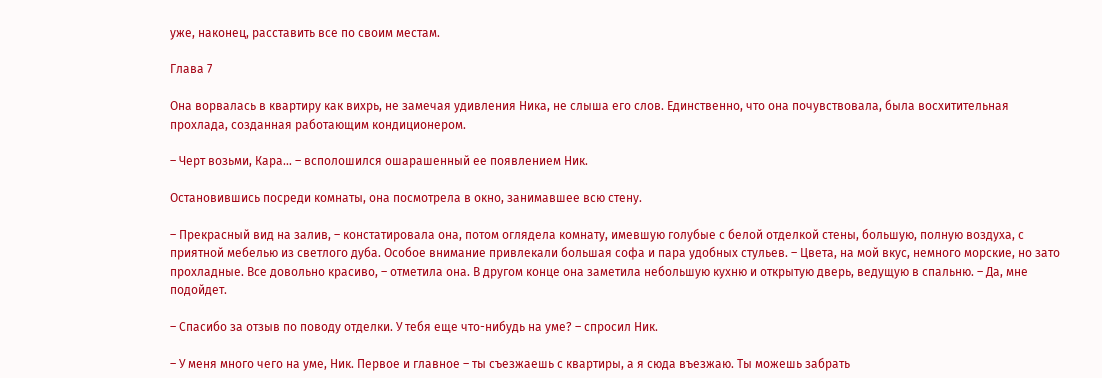уже, наконец, расставить все по своим местам.

Глава 7

Она ворвалась в квартиру как вихрь, не замечая удивления Ника, не слыша его слов. Единственно, что она почувствовала, была восхитительная прохлада, созданная работающим кондиционером.

– Черт возьми, Кара… – всполошился ошарашенный ее появлением Ник.

Остановившись посреди комнаты, она посмотрела в окно, занимавшее всю стену.

– Прекрасный вид на залив, – констатировала она, потом оглядела комнату, имевшую голубые с белой отделкой стены, большую, полную воздуха, с приятной мебелью из светлого дуба. Особое внимание привлекали большая софа и пара удобных стульев. – Цвета, на мой вкус, немного морские, но зато прохладные. Все довольно красиво, – отметила она. В другом конце она заметила небольшую кухню и открытую дверь, ведущую в спальню. – Да, мне подойдет.

– Спасибо за отзыв по поводу отделки. У тебя еще что-нибудь на уме? – спросил Ник.

– У меня много чего на уме, Ник. Первое и главное – ты съезжаешь с квартиры, а я сюда въезжаю. Ты можешь забрать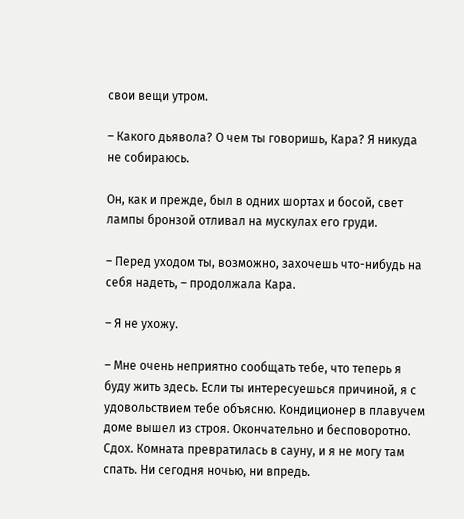свои вещи утром.

– Какого дьявола? О чем ты говоришь, Кара? Я никуда не собираюсь.

Он, как и прежде, был в одних шортах и босой, свет лампы бронзой отливал на мускулах его груди.

– Перед уходом ты, возможно, захочешь что-нибудь на себя надеть, – продолжала Кара.

– Я не ухожу.

– Мне очень неприятно сообщать тебе, что теперь я буду жить здесь. Если ты интересуешься причиной, я с удовольствием тебе объясню. Кондиционер в плавучем доме вышел из строя. Окончательно и бесповоротно. Сдох. Комната превратилась в сауну, и я не могу там спать. Ни сегодня ночью, ни впредь.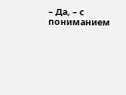– Да, – с пониманием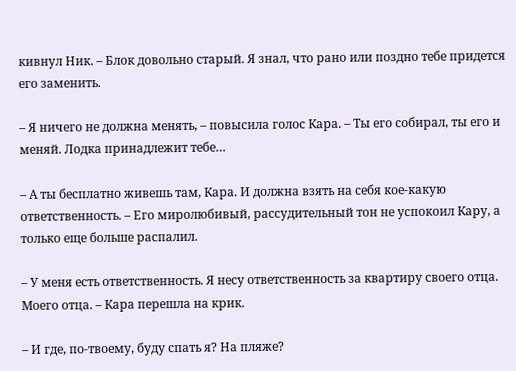кивнул Ник. – Блок довольно старый. Я знал, что рано или поздно тебе придется его заменить.

– Я ничего не должна менять, – повысила голос Кара. – Ты его собирал, ты его и меняй. Лодка принадлежит тебе…

– А ты бесплатно живешь там, Кара. И должна взять на себя кое-какую ответственность. – Его миролюбивый, рассудительный тон не успокоил Кару, а только еще больше распалил.

– У меня есть ответственность. Я несу ответственность за квартиру своего отца. Моего отца. – Кара перешла на крик.

– И где, по-твоему, буду спать я? На пляже?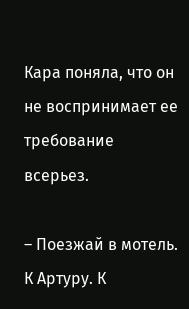Кара поняла, что он не воспринимает ее требование всерьез.

– Поезжай в мотель. К Артуру. К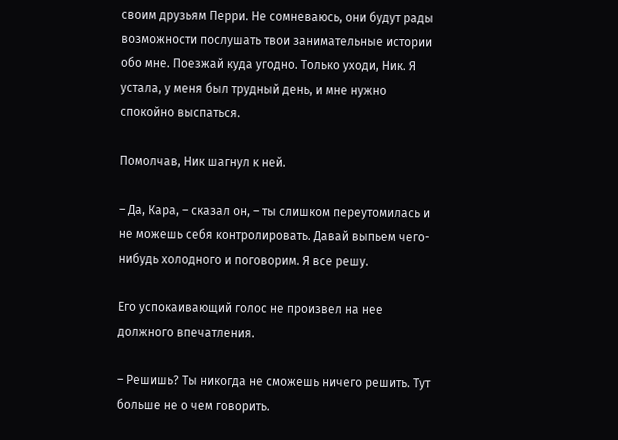своим друзьям Перри. Не сомневаюсь, они будут рады возможности послушать твои занимательные истории обо мне. Поезжай куда угодно. Только уходи, Ник. Я устала, у меня был трудный день, и мне нужно спокойно выспаться.

Помолчав, Ник шагнул к ней.

– Да, Кара, – сказал он, – ты слишком переутомилась и не можешь себя контролировать. Давай выпьем чего-нибудь холодного и поговорим. Я все решу.

Его успокаивающий голос не произвел на нее должного впечатления.

– Решишь? Ты никогда не сможешь ничего решить. Тут больше не о чем говорить.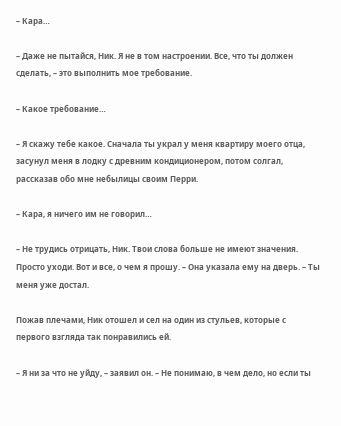– Кара…

– Даже не пытайся, Ник. Я не в том настроении. Все, что ты должен сделать, – это выполнить мое требование.

– Какое требование…

– Я скажу тебе какое. Сначала ты украл у меня квартиру моего отца, засунул меня в лодку с древним кондиционером, потом солгал, рассказав обо мне небылицы своим Перри.

– Кара, я ничего им не говорил…

– Не трудись отрицать, Ник. Твои слова больше не имеют значения. Просто уходи. Вот и все, о чем я прошу. – Она указала ему на дверь. – Ты меня уже достал.

Пожав плечами, Ник отошел и сел на один из стульев, которые с первого взгляда так понравились ей.

– Я ни за что не уйду, – заявил он. – Не понимаю, в чем дело, но если ты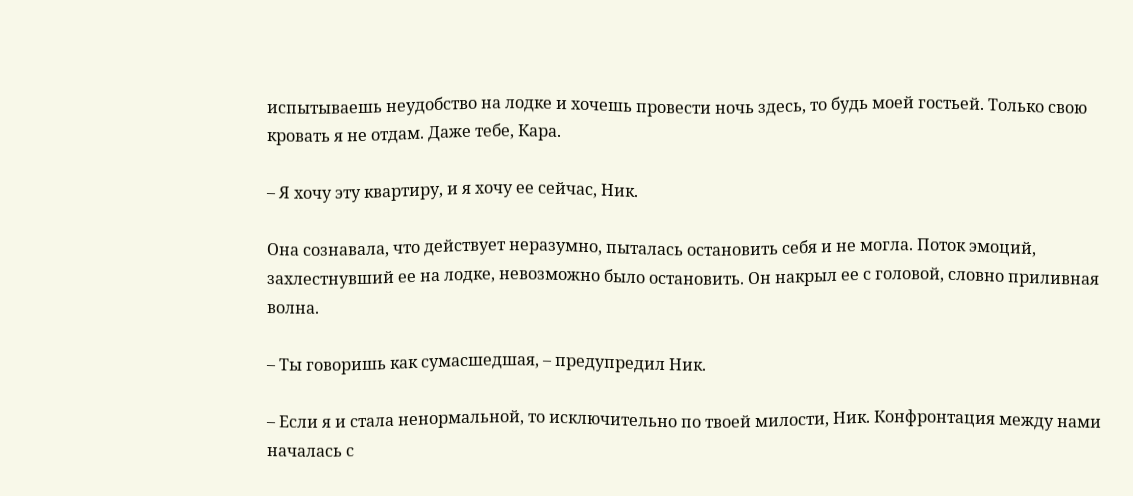испытываешь неудобство на лодке и хочешь провести ночь здесь, то будь моей гостьей. Только свою кровать я не отдам. Даже тебе, Кара.

– Я хочу эту квартиру, и я хочу ее сейчас, Ник.

Она сознавала, что действует неразумно, пыталась остановить себя и не могла. Поток эмоций, захлестнувший ее на лодке, невозможно было остановить. Он накрыл ее с головой, словно приливная волна.

– Ты говоришь как сумасшедшая, – предупредил Ник.

– Если я и стала ненормальной, то исключительно по твоей милости, Ник. Конфронтация между нами началась с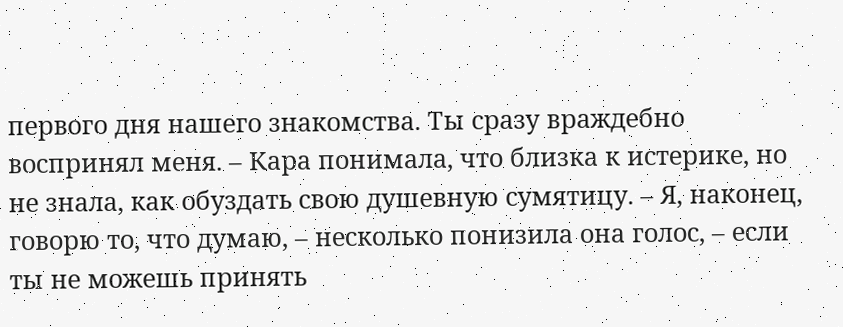первого дня нашего знакомства. Ты сразу враждебно воспринял меня. – Кара понимала, что близка к истерике, но не знала, как обуздать свою душевную сумятицу. – Я, наконец, говорю то, что думаю, – несколько понизила она голос, – если ты не можешь принять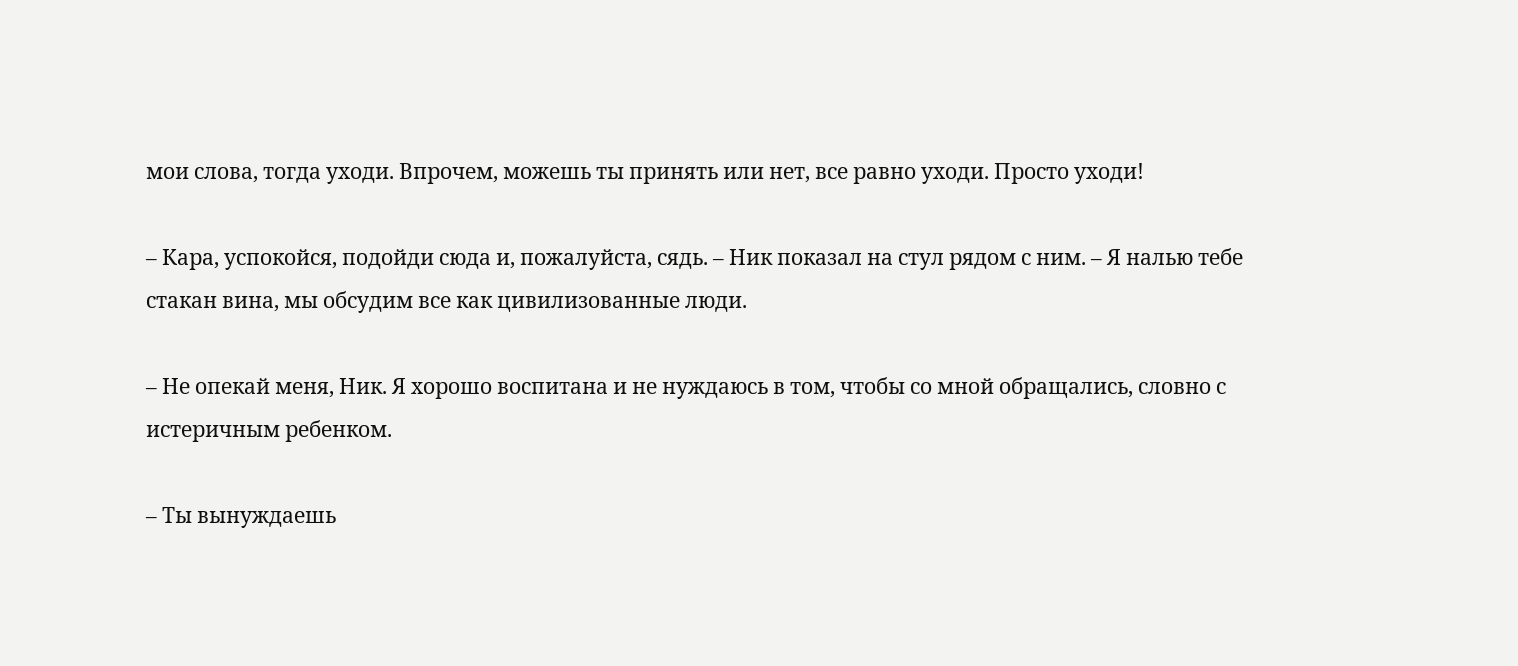мои слова, тогда уходи. Впрочем, можешь ты принять или нет, все равно уходи. Просто уходи!

– Кара, успокойся, подойди сюда и, пожалуйста, сядь. – Ник показал на стул рядом с ним. – Я налью тебе стакан вина, мы обсудим все как цивилизованные люди.

– Не опекай меня, Ник. Я хорошо воспитана и не нуждаюсь в том, чтобы со мной обращались, словно с истеричным ребенком.

– Ты вынуждаешь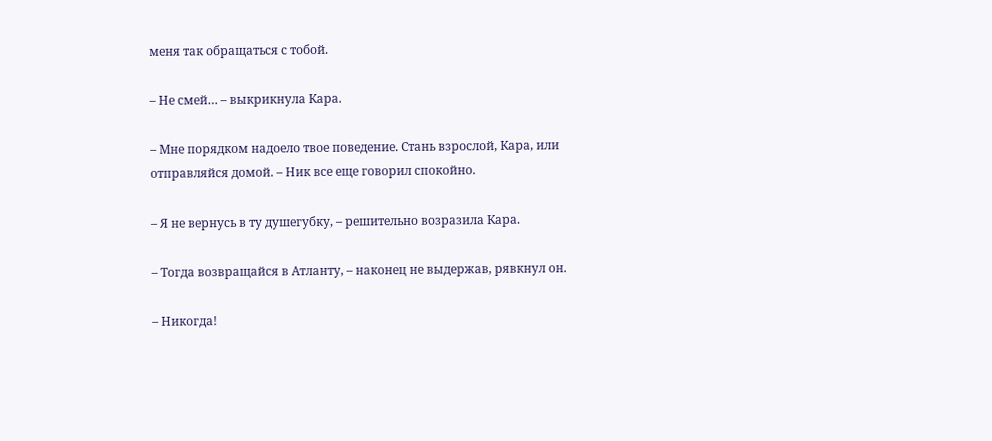меня так обращаться с тобой.

– Не смей… – выкрикнула Кара.

– Мне порядком надоело твое поведение. Стань взрослой, Кара, или отправляйся домой. – Ник все еще говорил спокойно.

– Я не вернусь в ту душегубку, – решительно возразила Кара.

– Тогда возвращайся в Атланту, – наконец не выдержав, рявкнул он.

– Никогда!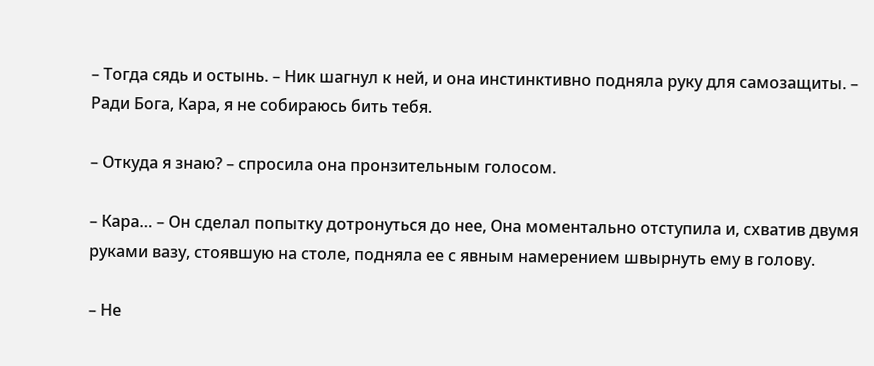– Тогда сядь и остынь. – Ник шагнул к ней, и она инстинктивно подняла руку для самозащиты. – Ради Бога, Кара, я не собираюсь бить тебя.

– Откуда я знаю? – спросила она пронзительным голосом.

– Кара… – Он сделал попытку дотронуться до нее, Она моментально отступила и, схватив двумя руками вазу, стоявшую на столе, подняла ее с явным намерением швырнуть ему в голову.

– Не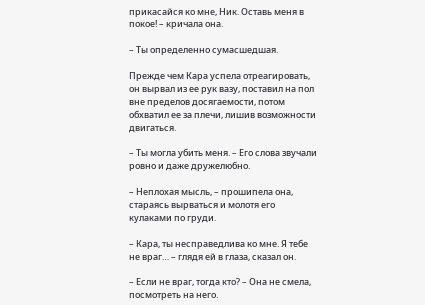прикасайся ко мне, Ник. Оставь меня в покое! – кричала она.

– Ты определенно сумасшедшая.

Прежде чем Кара успела отреагировать, он вырвал из ее рук вазу, поставил на пол вне пределов досягаемости, потом обхватил ее за плечи, лишив возможности двигаться.

– Ты могла убить меня. – Его слова звучали ровно и даже дружелюбно.

– Неплохая мысль, – прошипела она, стараясь вырваться и молотя его кулаками по груди.

– Кара, ты несправедлива ко мне. Я тебе не враг… – глядя ей в глаза, сказал он.

– Если не враг, тогда кто? – Она не смела, посмотреть на него.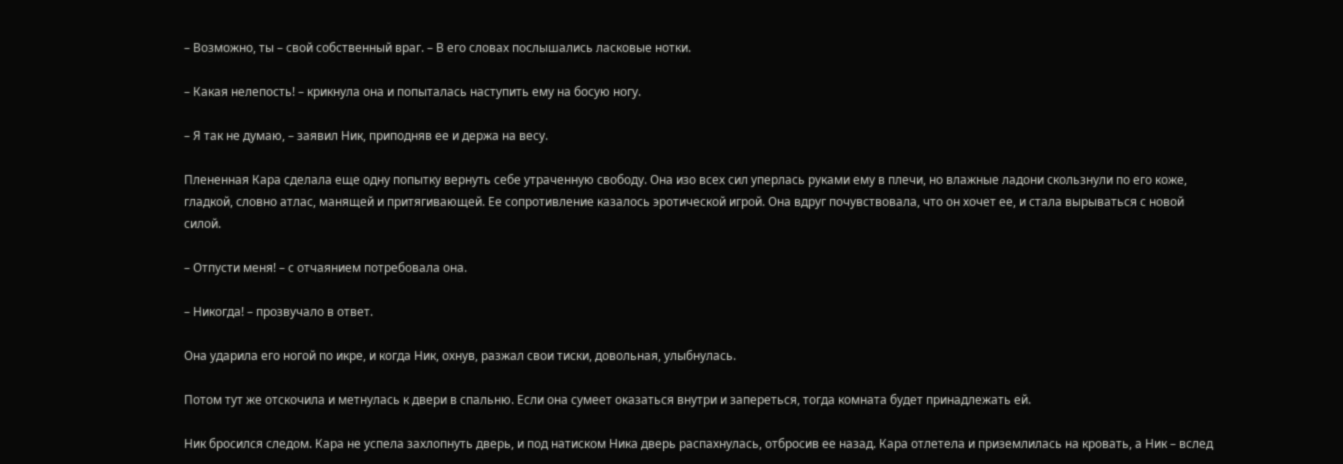– Возможно, ты – свой собственный враг. – В его словах послышались ласковые нотки.

– Какая нелепость! – крикнула она и попыталась наступить ему на босую ногу.

– Я так не думаю, – заявил Ник, приподняв ее и держа на весу.

Плененная Кара сделала еще одну попытку вернуть себе утраченную свободу. Она изо всех сил уперлась руками ему в плечи, но влажные ладони скользнули по его коже, гладкой, словно атлас, манящей и притягивающей. Ее сопротивление казалось эротической игрой. Она вдруг почувствовала, что он хочет ее, и стала вырываться с новой силой.

– Отпусти меня! – с отчаянием потребовала она.

– Никогда! – прозвучало в ответ.

Она ударила его ногой по икре, и когда Ник, охнув, разжал свои тиски, довольная, улыбнулась.

Потом тут же отскочила и метнулась к двери в спальню. Если она сумеет оказаться внутри и запереться, тогда комната будет принадлежать ей.

Ник бросился следом. Кара не успела захлопнуть дверь, и под натиском Ника дверь распахнулась, отбросив ее назад. Кара отлетела и приземлилась на кровать, а Ник – вслед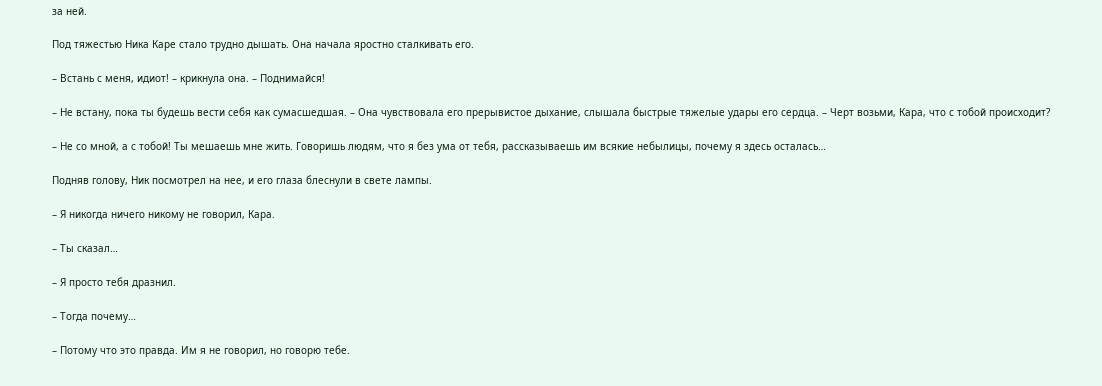за ней.

Под тяжестью Ника Каре стало трудно дышать. Она начала яростно сталкивать его.

– Встань с меня, идиот! – крикнула она. – Поднимайся!

– Не встану, пока ты будешь вести себя как сумасшедшая. – Она чувствовала его прерывистое дыхание, слышала быстрые тяжелые удары его сердца. – Черт возьми, Кара, что с тобой происходит?

– Не со мной, а с тобой! Ты мешаешь мне жить. Говоришь людям, что я без ума от тебя, рассказываешь им всякие небылицы, почему я здесь осталась…

Подняв голову, Ник посмотрел на нее, и его глаза блеснули в свете лампы.

– Я никогда ничего никому не говорил, Кара.

– Ты сказал…

– Я просто тебя дразнил.

– Тогда почему…

– Потому что это правда. Им я не говорил, но говорю тебе.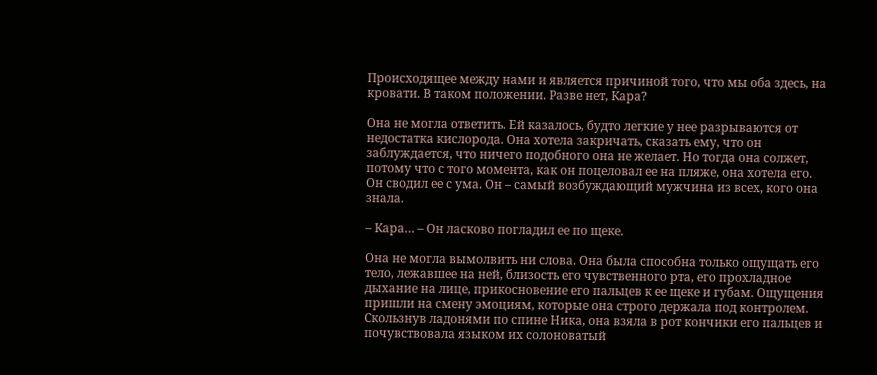Происходящее между нами и является причиной того, что мы оба здесь, на кровати. В таком положении. Разве нет, Кара?

Она не могла ответить. Ей казалось, будто легкие у нее разрываются от недостатка кислорода. Она хотела закричать, сказать ему, что он заблуждается, что ничего подобного она не желает. Но тогда она солжет, потому что с того момента, как он поцеловал ее на пляже, она хотела его. Он сводил ее с ума. Он – самый возбуждающий мужчина из всех, кого она знала.

– Кара… – Он ласково погладил ее по щеке.

Она не могла вымолвить ни слова. Она была способна только ощущать его тело, лежавшее на ней, близость его чувственного рта, его прохладное дыхание на лице, прикосновение его пальцев к ее щеке и губам. Ощущения пришли на смену эмоциям, которые она строго держала под контролем. Скользнув ладонями по спине Ника, она взяла в рот кончики его пальцев и почувствовала языком их солоноватый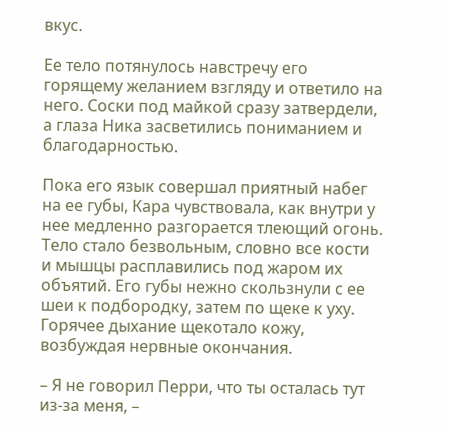вкус.

Ее тело потянулось навстречу его горящему желанием взгляду и ответило на него. Соски под майкой сразу затвердели, а глаза Ника засветились пониманием и благодарностью.

Пока его язык совершал приятный набег на ее губы, Кара чувствовала, как внутри у нее медленно разгорается тлеющий огонь. Тело стало безвольным, словно все кости и мышцы расплавились под жаром их объятий. Его губы нежно скользнули с ее шеи к подбородку, затем по щеке к уху. Горячее дыхание щекотало кожу, возбуждая нервные окончания.

– Я не говорил Перри, что ты осталась тут из-за меня, –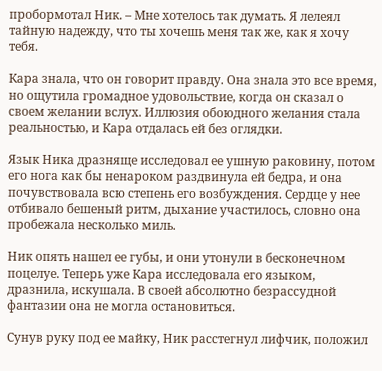пробормотал Ник. – Мне хотелось так думать. Я лелеял тайную надежду, что ты хочешь меня так же, как я хочу тебя.

Кара знала, что он говорит правду. Она знала это все время, но ощутила громадное удовольствие, когда он сказал о своем желании вслух. Иллюзия обоюдного желания стала реальностью, и Кара отдалась ей без оглядки.

Язык Ника дразняще исследовал ее ушную раковину, потом его нога как бы ненароком раздвинула ей бедра, и она почувствовала всю степень его возбуждения. Сердце у нее отбивало бешеный ритм, дыхание участилось, словно она пробежала несколько миль.

Ник опять нашел ее губы, и они утонули в бесконечном поцелуе. Теперь уже Кара исследовала его языком, дразнила, искушала. В своей абсолютно безрассудной фантазии она не могла остановиться.

Сунув руку под ее майку, Ник расстегнул лифчик, положил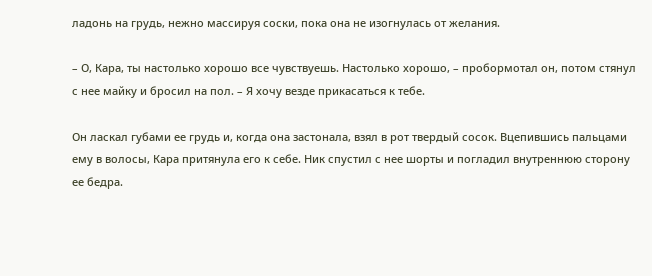ладонь на грудь, нежно массируя соски, пока она не изогнулась от желания.

– О, Кара, ты настолько хорошо все чувствуешь. Настолько хорошо, – пробормотал он, потом стянул с нее майку и бросил на пол. – Я хочу везде прикасаться к тебе.

Он ласкал губами ее грудь и, когда она застонала, взял в рот твердый сосок. Вцепившись пальцами ему в волосы, Кара притянула его к себе. Ник спустил с нее шорты и погладил внутреннюю сторону ее бедра.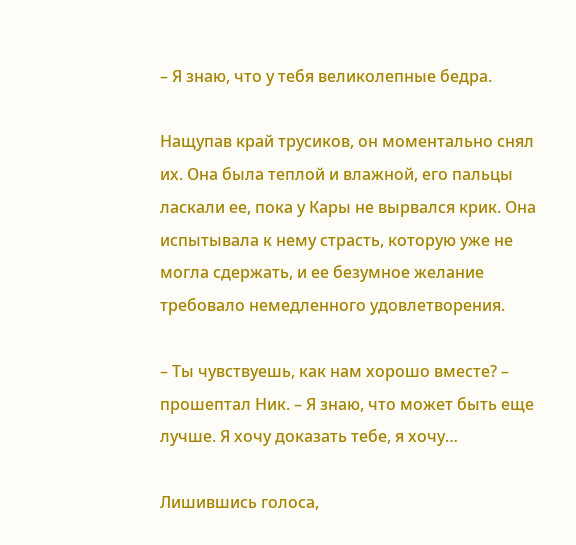– Я знаю, что у тебя великолепные бедра.

Нащупав край трусиков, он моментально снял их. Она была теплой и влажной, его пальцы ласкали ее, пока у Кары не вырвался крик. Она испытывала к нему страсть, которую уже не могла сдержать, и ее безумное желание требовало немедленного удовлетворения.

– Ты чувствуешь, как нам хорошо вместе? – прошептал Ник. – Я знаю, что может быть еще лучше. Я хочу доказать тебе, я хочу…

Лишившись голоса,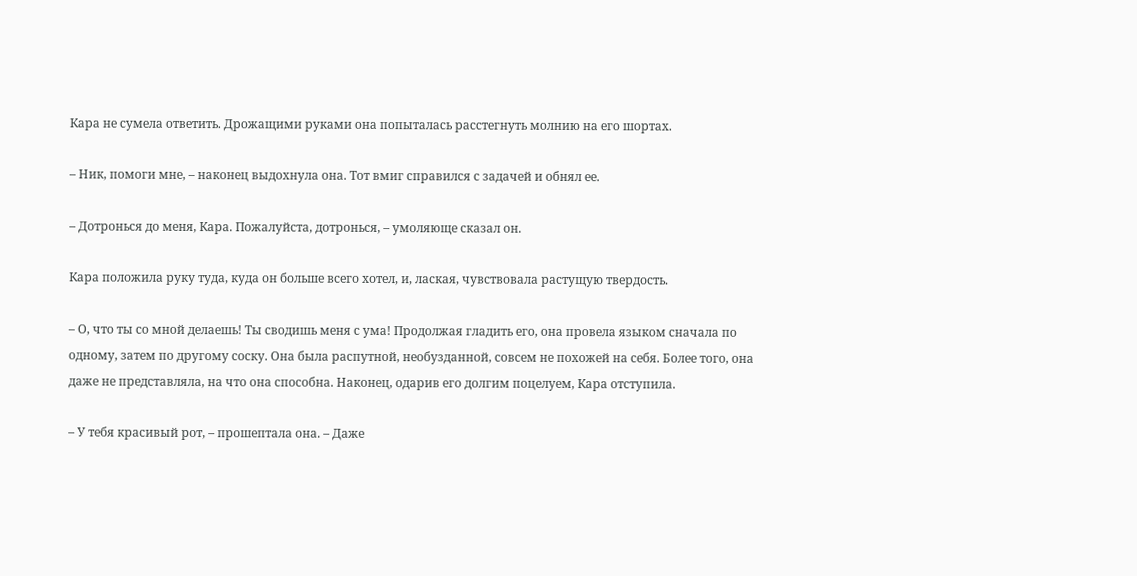Кара не сумела ответить. Дрожащими руками она попыталась расстегнуть молнию на его шортах.

– Ник, помоги мне, – наконец выдохнула она. Тот вмиг справился с задачей и обнял ее.

– Дотронься до меня, Кара. Пожалуйста, дотронься, – умоляюще сказал он.

Кара положила руку туда, куда он больше всего хотел, и, лаская, чувствовала растущую твердость.

– О, что ты со мной делаешь! Ты сводишь меня с ума! Продолжая гладить его, она провела языком сначала по одному, затем по другому соску. Она была распутной, необузданной, совсем не похожей на себя. Более того, она даже не представляла, на что она способна. Наконец, одарив его долгим поцелуем, Кара отступила.

– У тебя красивый рот, – прошептала она. – Даже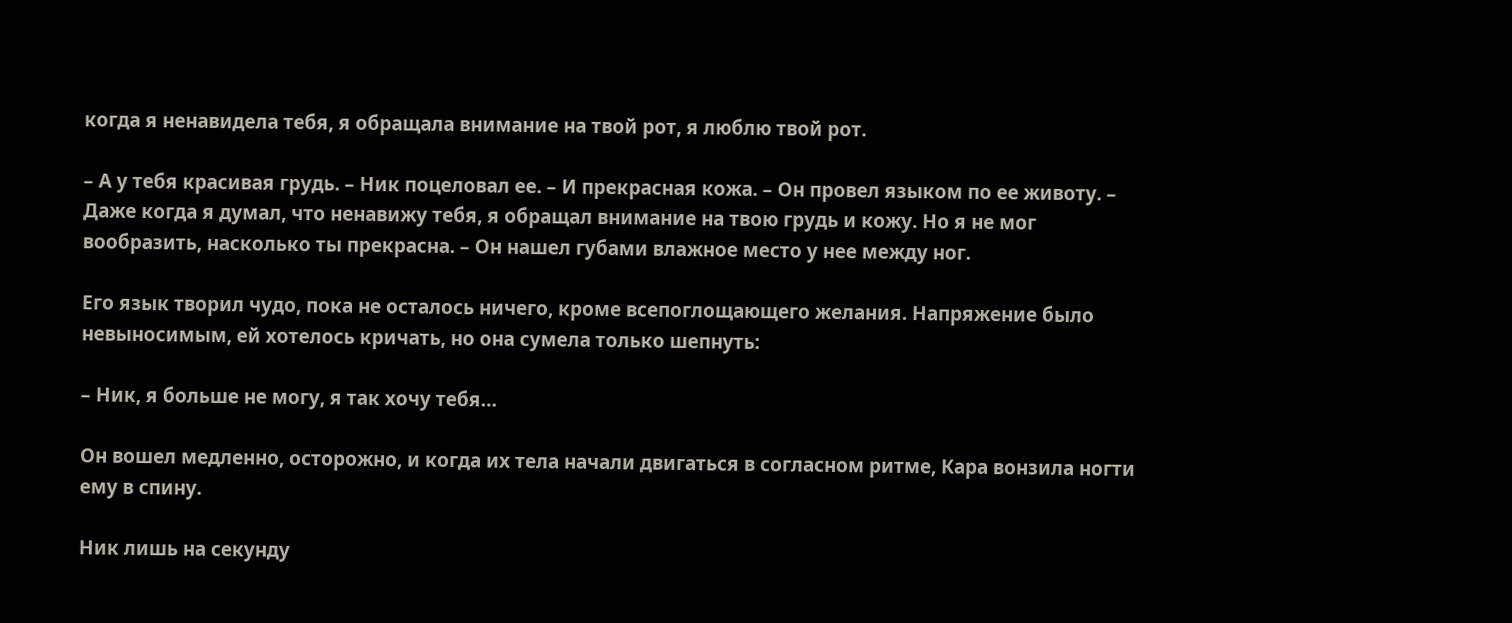когда я ненавидела тебя, я обращала внимание на твой рот, я люблю твой рот.

– А у тебя красивая грудь. – Ник поцеловал ее. – И прекрасная кожа. – Он провел языком по ее животу. – Даже когда я думал, что ненавижу тебя, я обращал внимание на твою грудь и кожу. Но я не мог вообразить, насколько ты прекрасна. – Он нашел губами влажное место у нее между ног.

Его язык творил чудо, пока не осталось ничего, кроме всепоглощающего желания. Напряжение было невыносимым, ей хотелось кричать, но она сумела только шепнуть:

– Ник, я больше не могу, я так хочу тебя…

Он вошел медленно, осторожно, и когда их тела начали двигаться в согласном ритме, Кара вонзила ногти ему в спину.

Ник лишь на секунду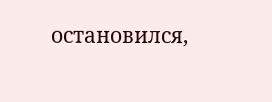остановился,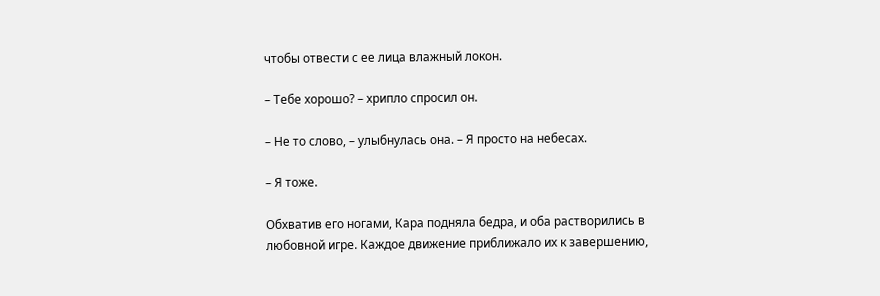чтобы отвести с ее лица влажный локон.

– Тебе хорошо? – хрипло спросил он.

– Не то слово, – улыбнулась она. – Я просто на небесах.

– Я тоже.

Обхватив его ногами, Кара подняла бедра, и оба растворились в любовной игре. Каждое движение приближало их к завершению,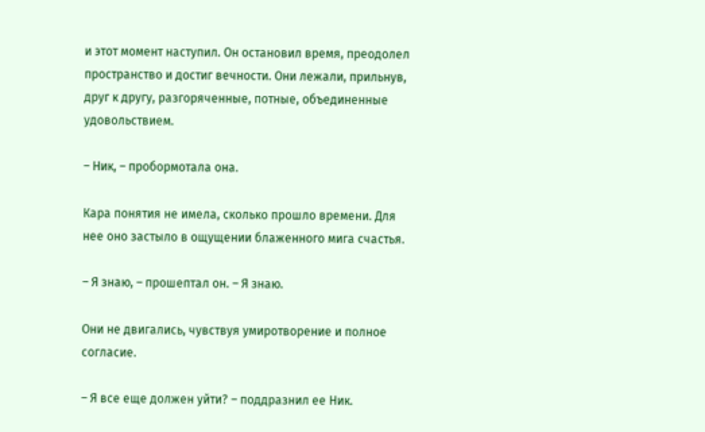и этот момент наступил. Он остановил время, преодолел пространство и достиг вечности. Они лежали, прильнув, друг к другу, разгоряченные, потные, объединенные удовольствием.

– Ник, – пробормотала она.

Кара понятия не имела, сколько прошло времени. Для нее оно застыло в ощущении блаженного мига счастья.

– Я знаю, – прошептал он. – Я знаю.

Они не двигались, чувствуя умиротворение и полное согласие.

– Я все еще должен уйти? – поддразнил ее Ник.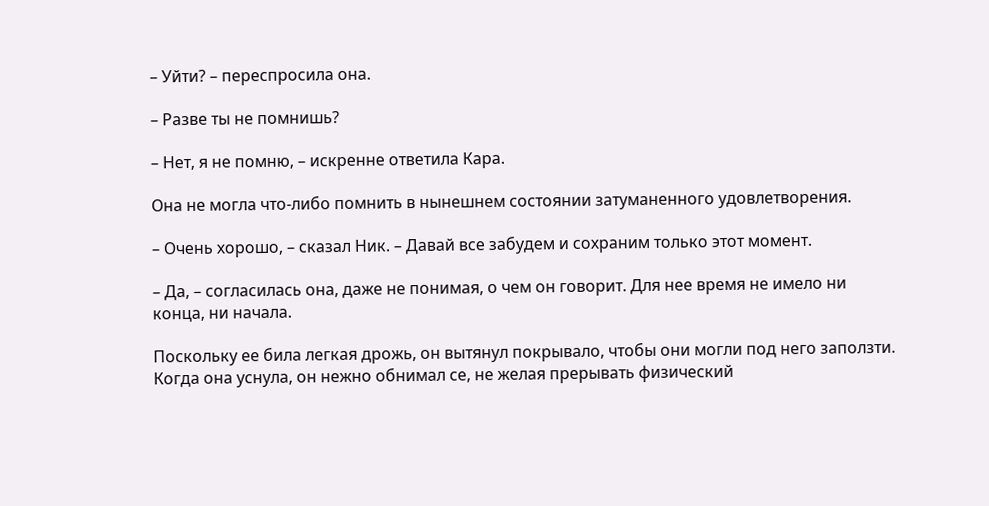– Уйти? – переспросила она.

– Разве ты не помнишь?

– Нет, я не помню, – искренне ответила Кара.

Она не могла что-либо помнить в нынешнем состоянии затуманенного удовлетворения.

– Очень хорошо, – сказал Ник. – Давай все забудем и сохраним только этот момент.

– Да, – согласилась она, даже не понимая, о чем он говорит. Для нее время не имело ни конца, ни начала.

Поскольку ее била легкая дрожь, он вытянул покрывало, чтобы они могли под него заползти. Когда она уснула, он нежно обнимал се, не желая прерывать физический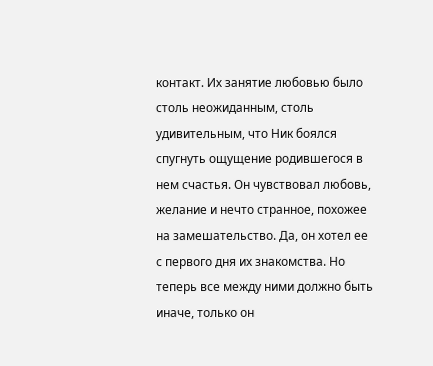контакт. Их занятие любовью было столь неожиданным, столь удивительным, что Ник боялся спугнуть ощущение родившегося в нем счастья. Он чувствовал любовь, желание и нечто странное, похожее на замешательство. Да, он хотел ее с первого дня их знакомства. Но теперь все между ними должно быть иначе, только он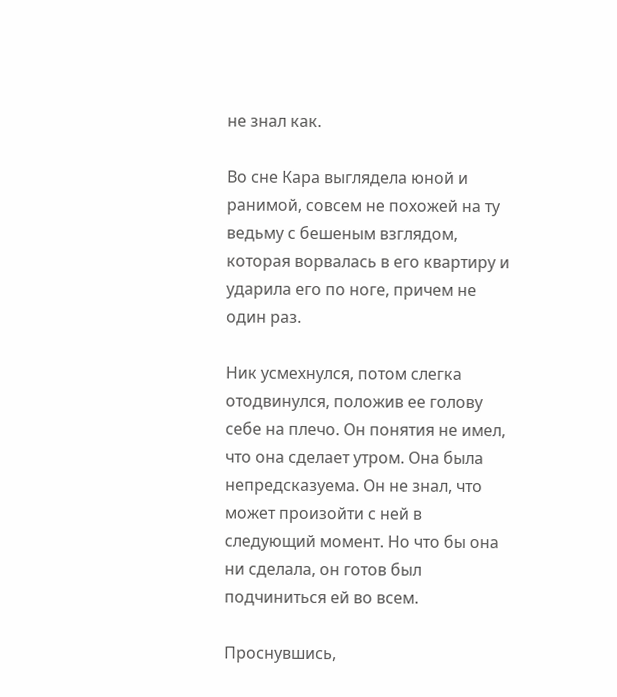не знал как.

Во сне Кара выглядела юной и ранимой, совсем не похожей на ту ведьму с бешеным взглядом, которая ворвалась в его квартиру и ударила его по ноге, причем не один раз.

Ник усмехнулся, потом слегка отодвинулся, положив ее голову себе на плечо. Он понятия не имел, что она сделает утром. Она была непредсказуема. Он не знал, что может произойти с ней в следующий момент. Но что бы она ни сделала, он готов был подчиниться ей во всем.

Проснувшись,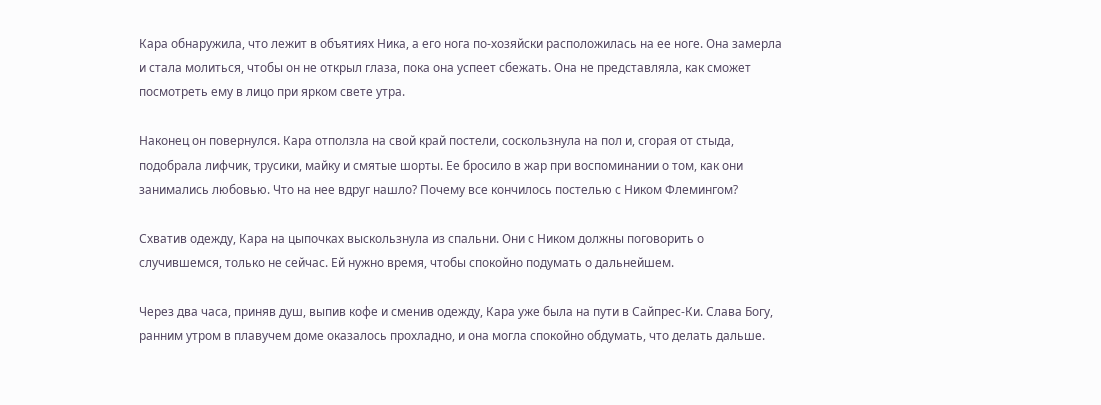Кара обнаружила, что лежит в объятиях Ника, а его нога по-хозяйски расположилась на ее ноге. Она замерла и стала молиться, чтобы он не открыл глаза, пока она успеет сбежать. Она не представляла, как сможет посмотреть ему в лицо при ярком свете утра.

Наконец он повернулся. Кара отползла на свой край постели, соскользнула на пол и, сгорая от стыда, подобрала лифчик, трусики, майку и смятые шорты. Ее бросило в жар при воспоминании о том, как они занимались любовью. Что на нее вдруг нашло? Почему все кончилось постелью с Ником Флемингом?

Схватив одежду, Кара на цыпочках выскользнула из спальни. Они с Ником должны поговорить о случившемся, только не сейчас. Ей нужно время, чтобы спокойно подумать о дальнейшем.

Через два часа, приняв душ, выпив кофе и сменив одежду, Кара уже была на пути в Сайпрес-Ки. Слава Богу, ранним утром в плавучем доме оказалось прохладно, и она могла спокойно обдумать, что делать дальше.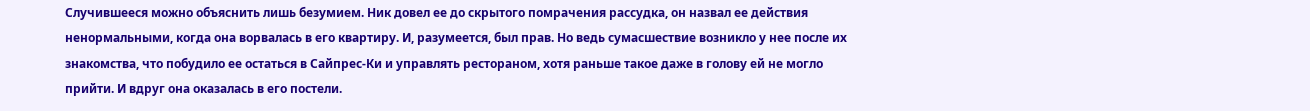Случившееся можно объяснить лишь безумием. Ник довел ее до скрытого помрачения рассудка, он назвал ее действия ненормальными, когда она ворвалась в его квартиру. И, разумеется, был прав. Но ведь сумасшествие возникло у нее после их знакомства, что побудило ее остаться в Сайпрес-Ки и управлять рестораном, хотя раньше такое даже в голову ей не могло прийти. И вдруг она оказалась в его постели.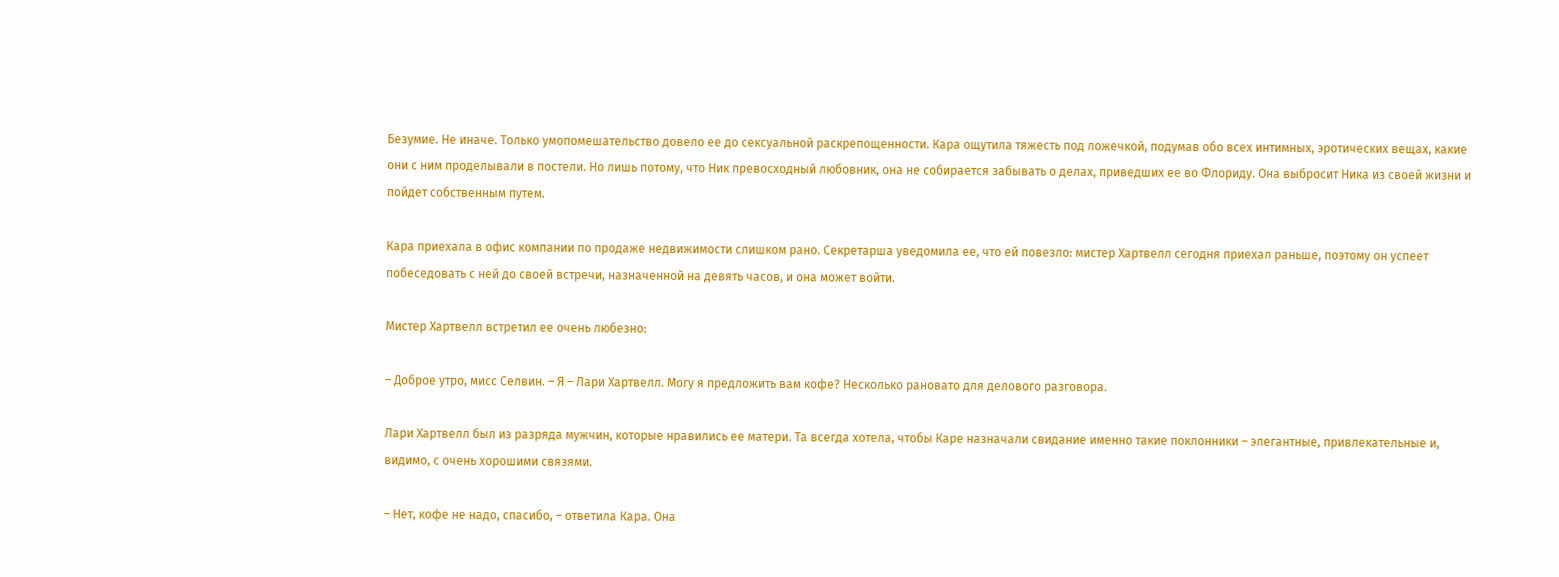Безумие. Не иначе. Только умопомешательство довело ее до сексуальной раскрепощенности. Кара ощутила тяжесть под ложечкой, подумав обо всех интимных, эротических вещах, какие они с ним проделывали в постели. Но лишь потому, что Ник превосходный любовник, она не собирается забывать о делах, приведших ее во Флориду. Она выбросит Ника из своей жизни и пойдет собственным путем.

Кара приехала в офис компании по продаже недвижимости слишком рано. Секретарша уведомила ее, что ей повезло: мистер Хартвелл сегодня приехал раньше, поэтому он успеет побеседовать с ней до своей встречи, назначенной на девять часов, и она может войти.

Мистер Хартвелл встретил ее очень любезно:

– Доброе утро, мисс Селвин. – Я – Лари Хартвелл. Могу я предложить вам кофе? Несколько рановато для делового разговора.

Лари Хартвелл был из разряда мужчин, которые нравились ее матери. Та всегда хотела, чтобы Каре назначали свидание именно такие поклонники – элегантные, привлекательные и, видимо, с очень хорошими связями.

– Нет, кофе не надо, спасибо, – ответила Кара. Она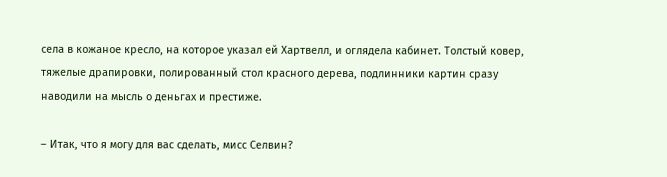села в кожаное кресло, на которое указал ей Хартвелл, и оглядела кабинет. Толстый ковер, тяжелые драпировки, полированный стол красного дерева, подлинники картин сразу наводили на мысль о деньгах и престиже.

– Итак, что я могу для вас сделать, мисс Селвин?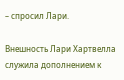– спросил Лари.

Внешность Лари Хартвелла служила дополнением к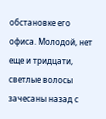обстановке его офиса. Молодой, нет еще и тридцати, светлые волосы зачесаны назад с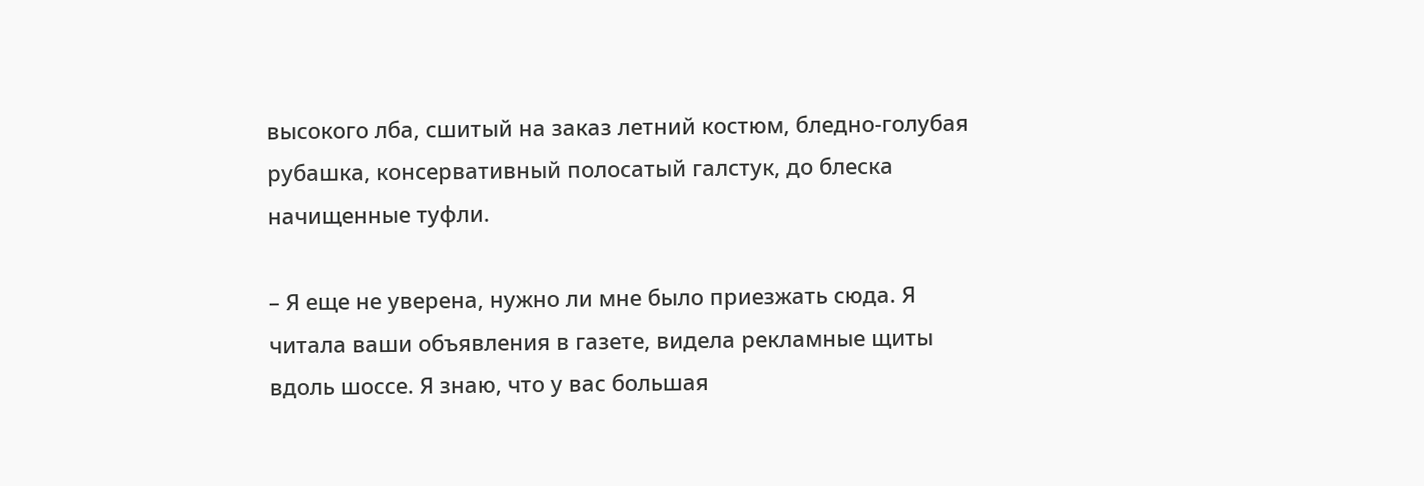высокого лба, сшитый на заказ летний костюм, бледно-голубая рубашка, консервативный полосатый галстук, до блеска начищенные туфли.

– Я еще не уверена, нужно ли мне было приезжать сюда. Я читала ваши объявления в газете, видела рекламные щиты вдоль шоссе. Я знаю, что у вас большая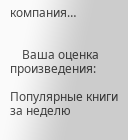компания…


    Ваша оценка произведения:

Популярные книги за неделю